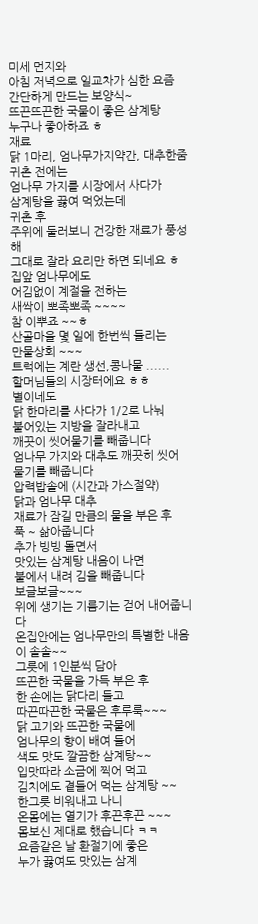미세 먼지와
아침 저녁으로 일교차가 심한 요즘
간단하게 만드는 보양식~
뜨끈뜨끈한 국물이 좋은 삼계탕
누구나 좋아하죠 ㅎ
재료
닭 1마리, 엄나무가지약간, 대추한줌
귀촌 전에는
엄나무 가지를 시장에서 사다가
삼계탕을 끓여 먹었는데
귀촌 후
주위에 둘러보니 건강한 재료가 풍성해
그대로 잘라 요리만 하면 되네요 ㅎ
집앞 엄나무에도
어김없이 계절을 전하는
새싹이 뽀족뽀족 ~~~~
참 이뿌죠 ~~ㅎ
산골마을 몇 일에 한번씩 들리는
만물상회 ~~~
트럭에는 계란 생선,콩나물 ......
할머님들의 시장터에요 ㅎㅎ
별이네도
닭 한마리를 사다가 1/2로 나눠
붙어있는 지방을 잘라내고
깨끗이 씻어물기를 빼줍니다
엄나무 가지와 대추도 깨끗히 씻어
물기를 빼줍니다
압력밥솥에 (시간과 가스절약)
닭과 엄나무 대추
재료가 잠길 만큼의 물을 부은 후
푹 ~ 삶아줍니다
추가 빙빙 돌면서
맛있는 삼계탕 내음이 나면
불에서 내려 김을 빼줍니다
보글보글~~~
위에 생기는 기름기는 걷어 내어줍니다
온집안에는 엄나무만의 특별한 내음이 솔솔~~
그릇에 1인분씩 담아
뜨끈한 국물을 가득 부은 후
한 손에는 닭다리 들고
따끈따끈한 국물은 후루룩~~~
닭 고기와 뜨끈한 국물에
엄나무의 향이 배여 들어
색도 맛도 깔끔한 삼계탕~~
입맛따라 소금에 찍어 먹고
김치에도 곁들어 먹는 삼계탕 ~~
한그릇 비워내고 나니
온몸에는 열기가 후끈후끈 ~~~
몸보신 제대로 했습니다 ㅋㅋ
요즘같은 날 환절기에 좋은
누가 끓여도 맛있는 삼계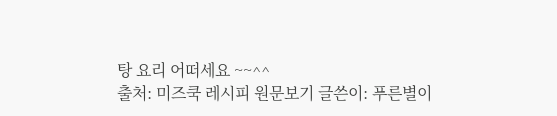탕 요리 어떠세요 ~~^^
출처: 미즈쿡 레시피 원문보기 글쓴이: 푸른별이